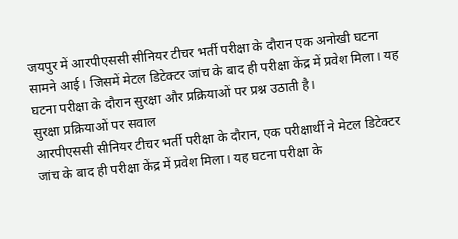जयपुर में आरपीएससी सीनियर टीचर भर्ती परीक्षा के दौरान एक अनोखी घटना सामने आई। जिसमें मेटल डिटेक्टर जांच के बाद ही परीक्षा केंद्र में प्रवेश मिला। यह घटना परीक्षा के दौरान सुरक्षा और प्रक्रियाओं पर प्रश्न उठाती है।
सुरक्षा प्रक्रियाओं पर सवाल
आरपीएससी सीनियर टीचर भर्ती परीक्षा के दौरान, एक परीक्षार्थी ने मेटल डिटेक्टर जांच के बाद ही परीक्षा केंद्र में प्रवेश मिला। यह घटना परीक्षा के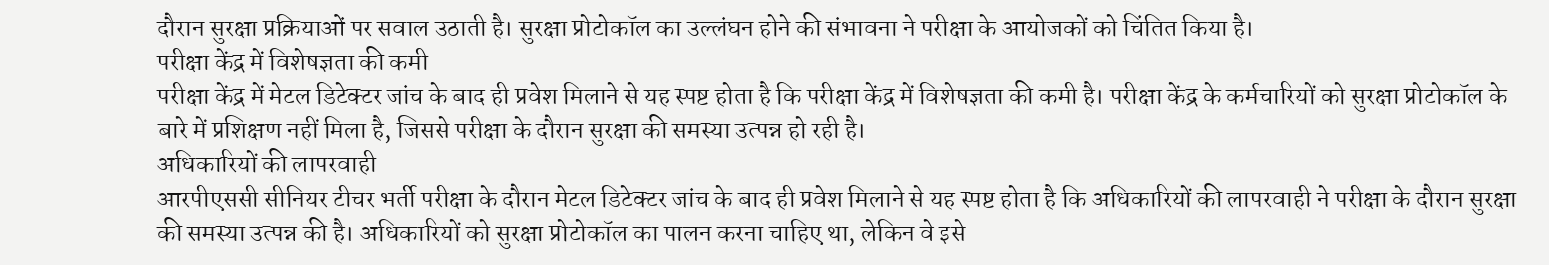दौरान सुरक्षा प्रक्रियाओं पर सवाल उठाती है। सुरक्षा प्रोटोकॉल का उल्लंघन होने की संभावना ने परीक्षा के आयोजकों को चिंतित किया है।
परीक्षा केंद्र में विशेषज्ञता की कमी
परीक्षा केंद्र में मेटल डिटेक्टर जांच के बाद ही प्रवेश मिलाने से यह स्पष्ट होता है कि परीक्षा केंद्र में विशेषज्ञता की कमी है। परीक्षा केंद्र के कर्मचारियों को सुरक्षा प्रोटोकॉल के बारे में प्रशिक्षण नहीं मिला है, जिससे परीक्षा के दौरान सुरक्षा की समस्या उत्पन्न हो रही है।
अधिकारियों की लापरवाही
आरपीएससी सीनियर टीचर भर्ती परीक्षा के दौरान मेटल डिटेक्टर जांच के बाद ही प्रवेश मिलाने से यह स्पष्ट होता है कि अधिकारियों की लापरवाही ने परीक्षा के दौरान सुरक्षा की समस्या उत्पन्न की है। अधिकारियों को सुरक्षा प्रोटोकॉल का पालन करना चाहिए था, लेकिन वे इसे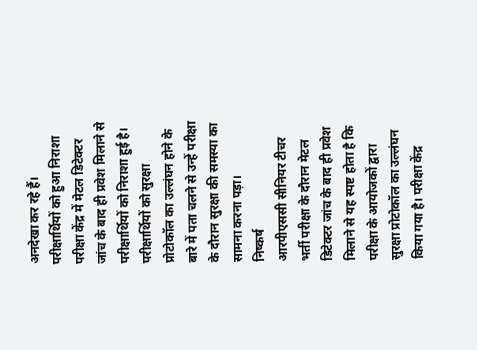अनदेखा कर रहे हैं।
परीक्षार्थियों को हुआ निराशा
परीक्षा केंद्र में मेटल डिटेक्टर जांच के बाद ही प्रवेश मिलाने से परीक्षार्थियों को निराशा हुई है। परीक्षार्थियों को सुरक्षा प्रोटोकॉल का उल्लंघन होने के बारे में पता चलने से उन्हें परीक्षा के दौरान सुरक्षा की समस्या का सामना करना पड़ा।
निष्कर्ष
आरपीएससी सीनियर टीचर भर्ती परीक्षा के दौरान मेटल डिटेक्टर जांच के बाद ही प्रवेश मिलाने से यह स्पष्ट होता है कि परीक्षा के आयोजकों द्वारा सुरक्षा प्रोटोकॉल का उल्लंघन किया गया है। परीक्षा केंद्र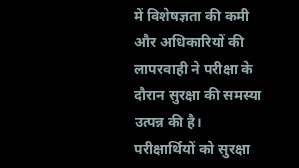में विशेषज्ञता की कमी और अधिकारियों की लापरवाही ने परीक्षा के दौरान सुरक्षा की समस्या उत्पन्न की है। परीक्षार्थियों को सुरक्षा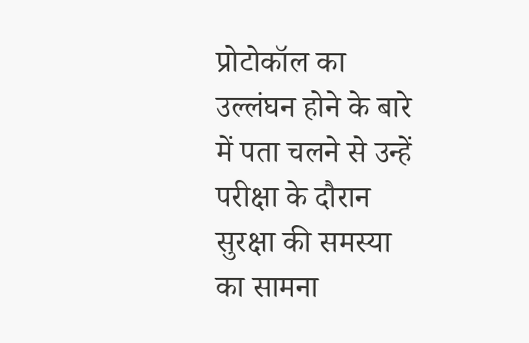प्रोटोकॉल का उल्लंघन होने के बारे में पता चलने से उन्हें परीक्षा के दौरान सुरक्षा की समस्या का सामना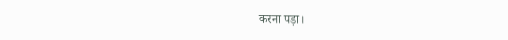करना पड़ा।